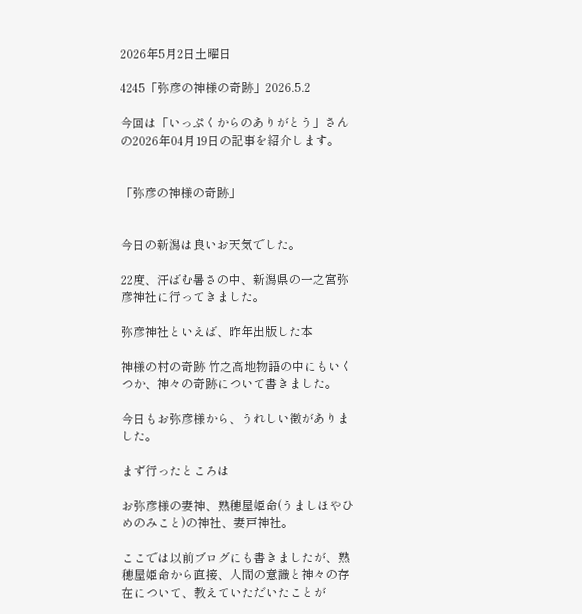2026年5月2日土曜日

4245「弥彦の神様の奇跡」2026.5.2

今回は「いっぷくからのありがとう」さんの2026年04月19日の記事を紹介します。


「弥彦の神様の奇跡」


今日の新潟は良いお天気でした。

22度、汗ばむ暑さの中、新潟県の一之宮弥彦神社に行ってきました。

弥彦神社といえば、昨年出版した本

神様の村の奇跡 竹之高地物語の中にもいくつか、神々の奇跡について書きました。

今日もお弥彦様から、うれしい徴がありました。

まず行ったところは

お弥彦様の妻神、熟穂屋姫命(うましほやひめのみこと)の神社、妻戸神社。

ここでは以前ブログにも書きましたが、熟穂屋姫命から直接、人間の意識と神々の存在について、教えていただいたことが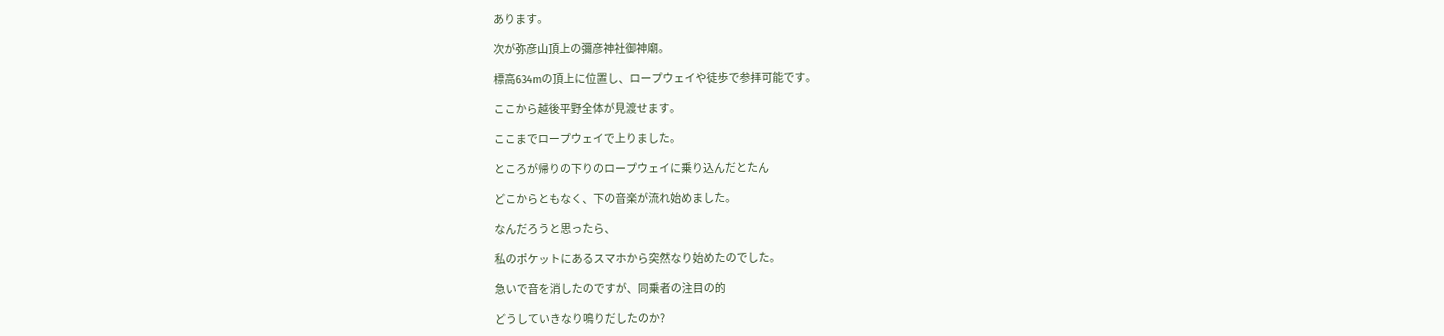あります。

次が弥彦山頂上の彌彦神社御神廟。

標高634mの頂上に位置し、ロープウェイや徒歩で参拝可能です。

ここから越後平野全体が見渡せます。

ここまでロープウェイで上りました。

ところが帰りの下りのロープウェイに乗り込んだとたん

どこからともなく、下の音楽が流れ始めました。

なんだろうと思ったら、

私のポケットにあるスマホから突然なり始めたのでした。

急いで音を消したのですが、同乗者の注目の的

どうしていきなり鳴りだしたのか?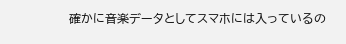確かに音楽データとしてスマホには入っているの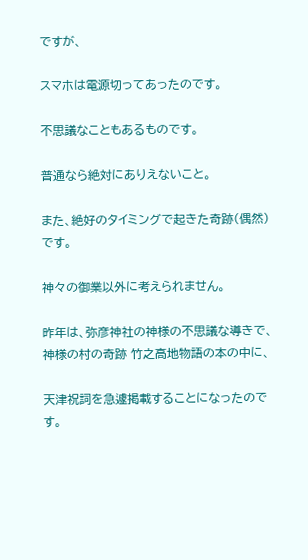ですが、

スマホは電源切ってあったのです。

不思議なこともあるものです。

普通なら絶対にありえないこと。

また、絶好のタイミングで起きた奇跡(偶然)です。

神々の御業以外に考えられません。

昨年は、弥彦神社の神様の不思議な導きで、神様の村の奇跡 竹之高地物語の本の中に、

天津祝詞を急遽掲載することになったのです。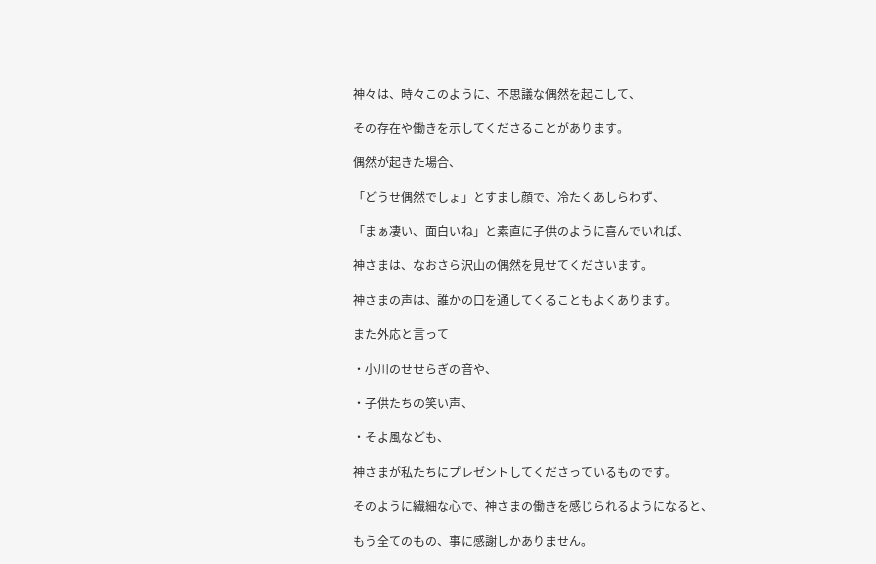神々は、時々このように、不思議な偶然を起こして、

その存在や働きを示してくださることがあります。

偶然が起きた場合、

「どうせ偶然でしょ」とすまし顔で、冷たくあしらわず、

「まぁ凄い、面白いね」と素直に子供のように喜んでいれば、

神さまは、なおさら沢山の偶然を見せてくださいます。

神さまの声は、誰かの口を通してくることもよくあります。

また外応と言って

・小川のせせらぎの音や、

・子供たちの笑い声、

・そよ風なども、

神さまが私たちにプレゼントしてくださっているものです。

そのように繊細な心で、神さまの働きを感じられるようになると、

もう全てのもの、事に感謝しかありません。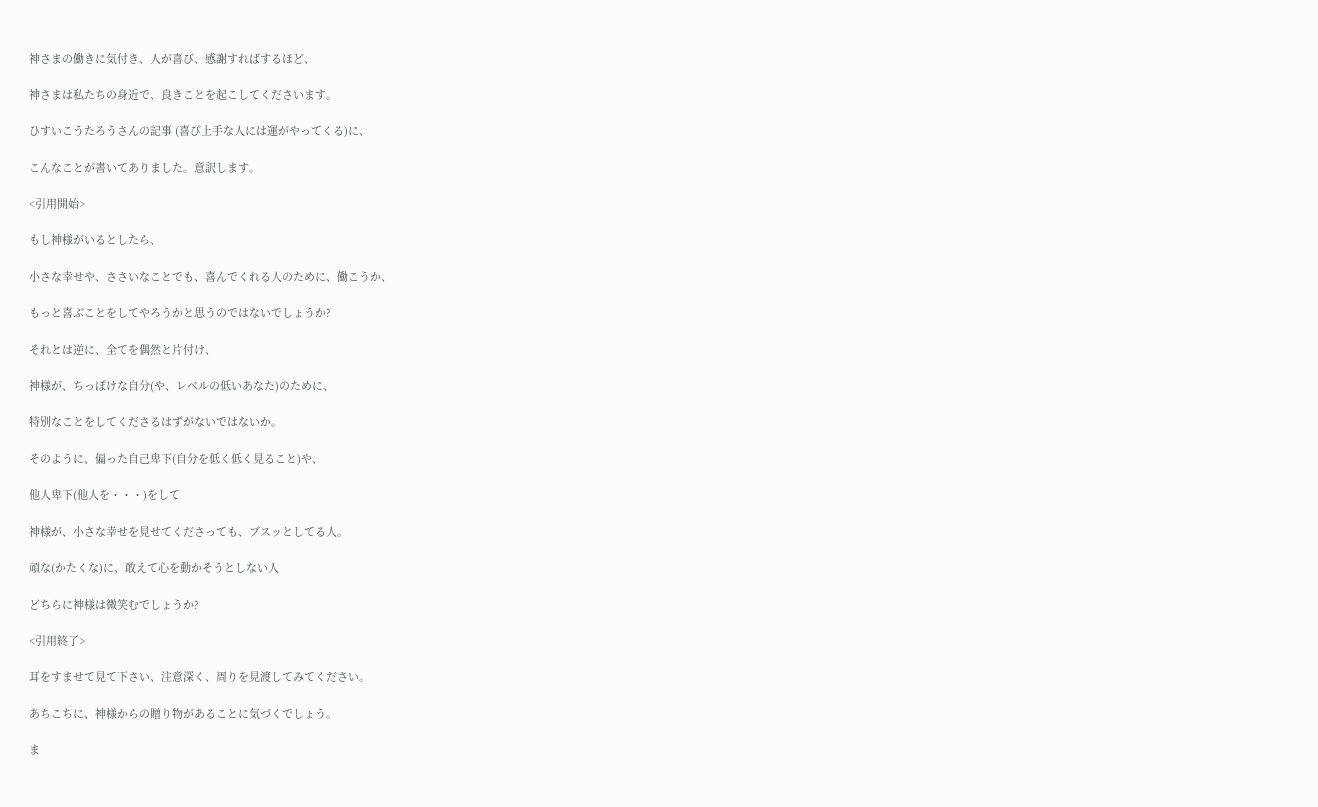神さまの働きに気付き、人が喜び、感謝すればするほど、

神さまは私たちの身近で、良きことを起こしてくださいます。

ひすいこうたろうさんの記事 (喜び上手な人には運がやってくる)に、

こんなことが書いてありました。意訳します。

<引用開始>

もし神様がいるとしたら、

小さな幸せや、ささいなことでも、喜んでくれる人のために、働こうか、

もっと喜ぶことをしてやろうかと思うのではないでしょうか?

それとは逆に、全てを偶然と片付け、

神様が、ちっぽけな自分(や、レベルの低いあなた)のために、

特別なことをしてくださるはずがないではないか。

そのように、偏った自己卑下(自分を低く低く見ること)や、

他人卑下(他人を・・・)をして

神様が、小さな幸せを見せてくださっても、ブスッとしてる人。

頑な(かたくな)に、敢えて心を動かそうとしない人

どちらに神様は微笑むでしょうか?

<引用終了>

耳をすませて見て下さい、注意深く、周りを見渡してみてください。

あちこちに、神様からの贈り物があることに気づくでしょう。

ま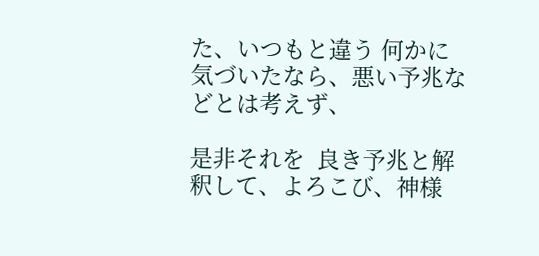た、いつもと違う 何かに気づいたなら、悪い予兆などとは考えず、

是非それを  良き予兆と解釈して、よろこび、神様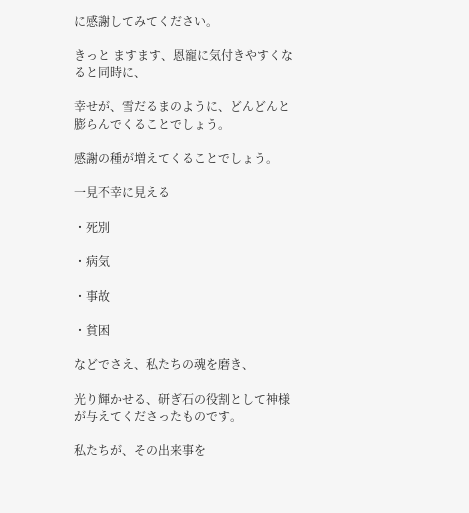に感謝してみてください。

きっと ますます、恩寵に気付きやすくなると同時に、

幸せが、雪だるまのように、どんどんと膨らんでくることでしょう。

感謝の種が増えてくることでしょう。

一見不幸に見える

・死別

・病気

・事故

・貧困

などでさえ、私たちの魂を磨き、

光り輝かせる、研ぎ石の役割として神様が与えてくださったものです。

私たちが、その出来事を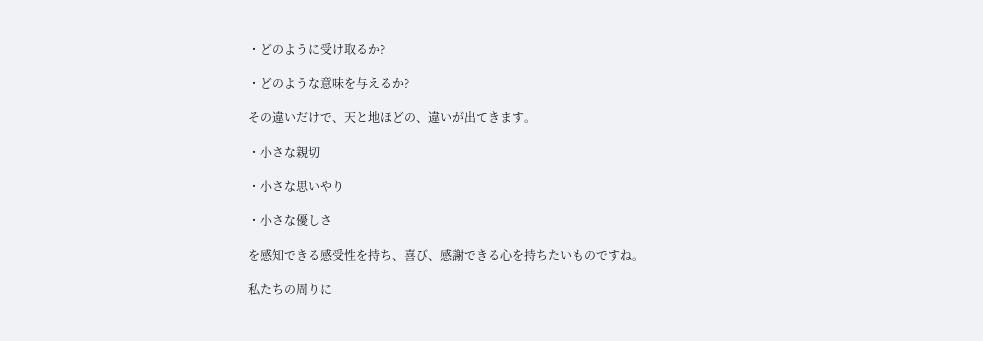・どのように受け取るか?

・どのような意味を与えるか?

その違いだけで、天と地ほどの、違いが出てきます。

・小さな親切

・小さな思いやり

・小さな優しさ

を感知できる感受性を持ち、喜び、感謝できる心を持ちたいものですね。

私たちの周りに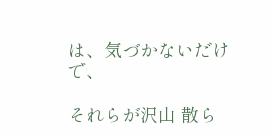は、気づかないだけで、

それらが沢山 散ら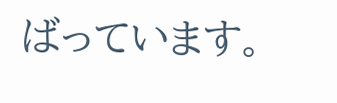ばっています。